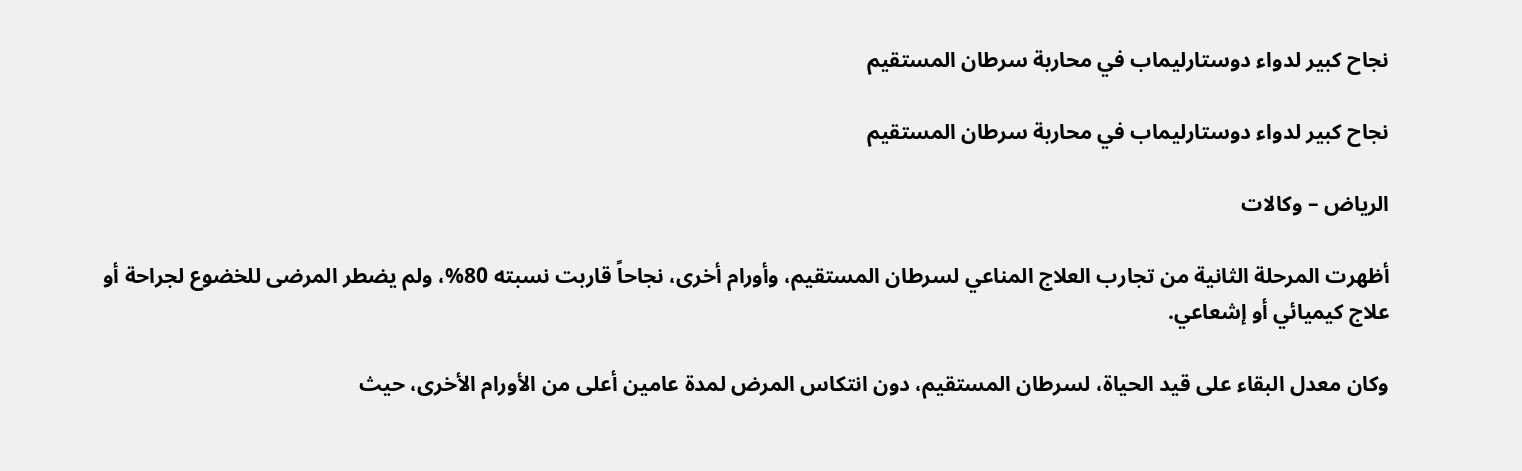نجاح كبير لدواء دوستارليماب في محاربة سرطان المستقيم

نجاح كبير لدواء دوستارليماب في محاربة سرطان المستقيم

الرياض – وكالات

أظهرت المرحلة الثانية من تجارب العلاج المناعي لسرطان المستقيم، وأورام أخرى، نجاحاً قاربت نسبته 80%، ولم يضطر المرضى للخضوع لجراحة أو علاج كيميائي أو إشعاعي.

وكان معدل البقاء على قيد الحياة، لسرطان المستقيم، دون انتكاس المرض لمدة عامين أعلى من الأورام الأخرى، حيث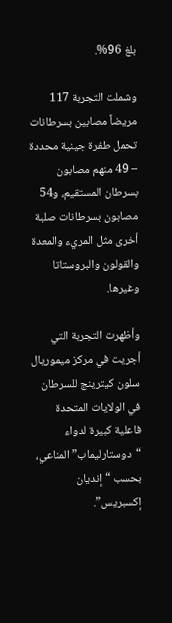بلغ 96%.

وشملت التجربة 117 مريضاً مصابين بسرطانات تحمل طفرة جينية محددة – 49 منهم مصابون بسرطان المستقيم، و54 مصابون بسرطانات صلبة أخرى مثل المريء والمعدة والقولون والبروستاتا وغيرها.

وأظهرت التجربة التي أجريت في مركز ميموريال سلون كيترينج للسرطان في الولايات المتحدة فاعلية كبيرة لدواء “دوستارليماب” المناعي، بحسب “إنديان إكسبريس”.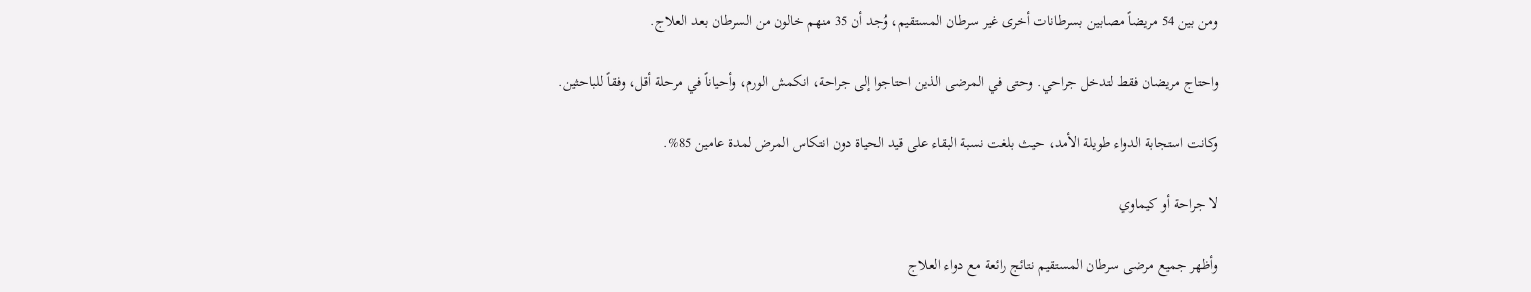ومن بين 54 مريضاً مصابين بسرطانات أخرى غير سرطان المستقيم، وُجد أن 35 منهم خالون من السرطان بعد العلاج.

واحتاج مريضان فقط لتدخل جراحي. وحتى في المرضى الذين احتاجوا إلى جراحة، انكمش الورم، وأحياناً في مرحلة أقل، وفقاً للباحثين.

وكانت استجابة الدواء طويلة الأمد، حيث بلغت نسبة البقاء على قيد الحياة دون انتكاس المرض لمدة عامين 85%.

لا جراحة أو كيماوي

وأظهر جميع مرضى سرطان المستقيم نتائج رائعة مع دواء العلاج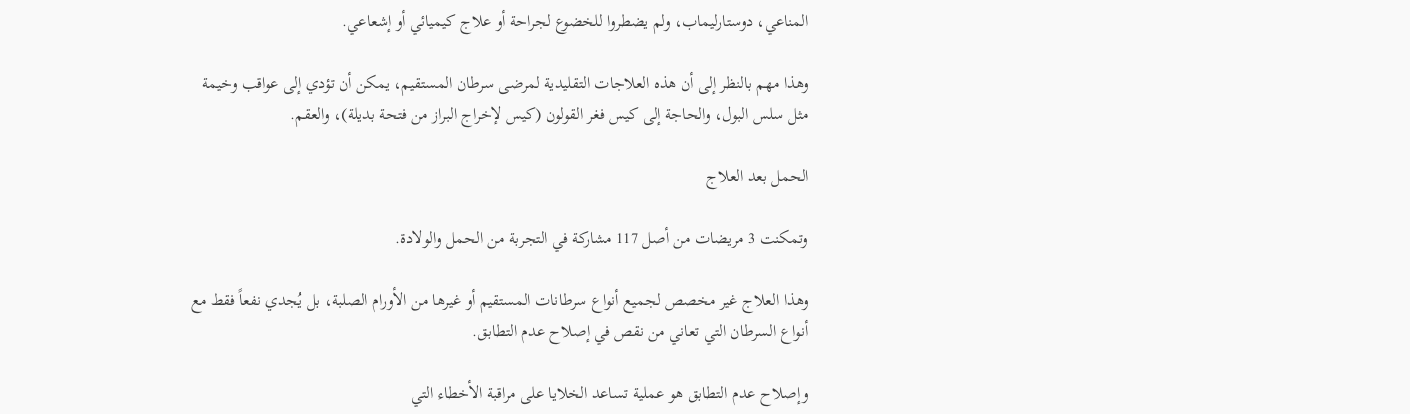المناعي، دوستارليماب، ولم يضطروا للخضوع لجراحة أو علاج كيميائي أو إشعاعي.

وهذا مهم بالنظر إلى أن هذه العلاجات التقليدية لمرضى سرطان المستقيم، يمكن أن تؤدي إلى عواقب وخيمة مثل سلس البول، والحاجة إلى كيس فغر القولون (كيس لإخراج البراز من فتحة بديلة)، والعقم.

الحمل بعد العلاج

وتمكنت 3 مريضات من أصل 117 مشاركة في التجربة من الحمل والولادة.

وهذا العلاج غير مخصص لجميع أنواع سرطانات المستقيم أو غيرها من الأورام الصلبة، بل يُجدي نفعاً فقط مع أنواع السرطان التي تعاني من نقص في إصلاح عدم التطابق.

وإصلاح عدم التطابق هو عملية تساعد الخلايا على مراقبة الأخطاء التي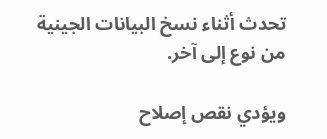تحدث أثناء نسخ البيانات الجينية من نوع إلى آخر.

ويؤدي نقص إصلاح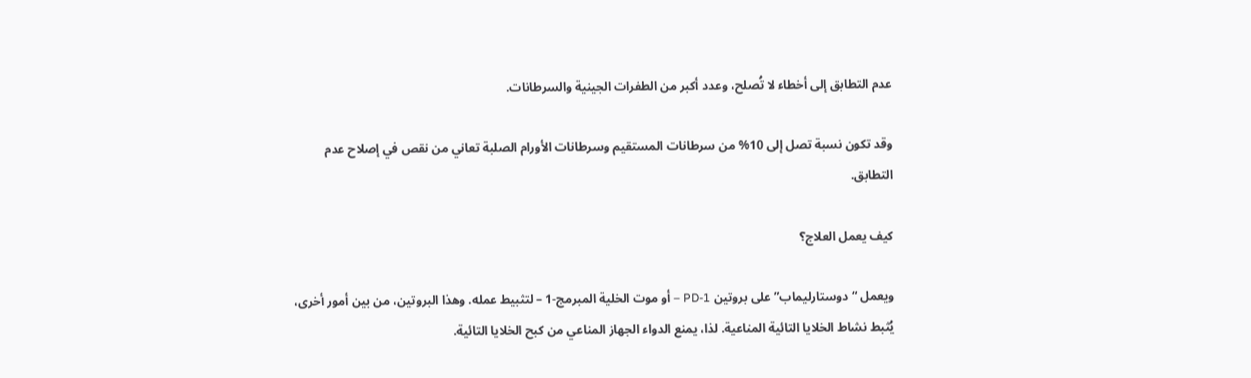عدم التطابق إلى أخطاء لا تُصلح، وعدد أكبر من الطفرات الجينية والسرطانات.

وقد تكون نسبة تصل إلى 10% من سرطانات المستقيم وسرطانات الأورام الصلبة تعاني من نقص في إصلاح عدم التطابق.

كيف يعمل العلاج؟

ويعمل “دوستارليماب” على بروتين PD-1 – أو موت الخلية المبرمج-1 – لتثبيط عمله. وهذا البروتين، من بين أمور أخرى، يُثبط نشاط الخلايا التائية المناعية. لذا، يمنع الدواء الجهاز المناعي من كبح الخلايا التائية.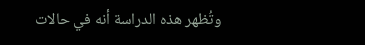وتُظهر هذه الدراسة أنه في حالات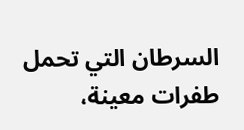السرطان التي تحمل طفرات معينة،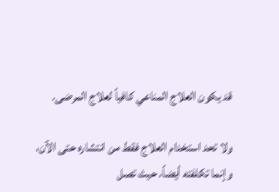قد يكون العلاج المناعي كافياً لعلاج المرضى.

ولا تحد استخدام العلاج فقط من انتشاره حتى الآن، وإنما تكلفته أيضاً، حيث تصل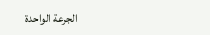الجرعة الواحدة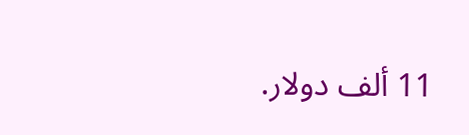11 ألف دولار.